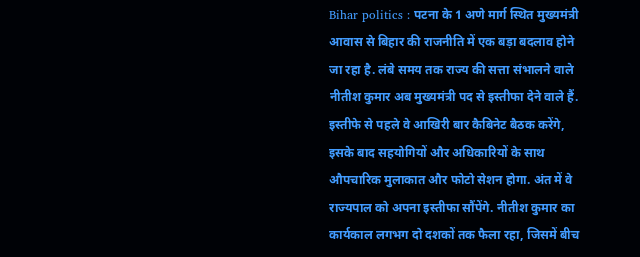Bihar politics : पटना के 1 अणे मार्ग स्थित मुख्यमंत्री आवास से बिहार की राजनीति में एक बड़ा बदलाव होने जा रहा है. लंबे समय तक राज्य की सत्ता संभालने वाले नीतीश कुमार अब मुख्यमंत्री पद से इस्तीफा देने वाले हैं. इस्तीफे से पहले वे आखिरी बार कैबिनेट बैठक करेंगे, इसके बाद सहयोगियों और अधिकारियों के साथ औपचारिक मुलाकात और फोटो सेशन होगा. अंत में वे राज्यपाल को अपना इस्तीफा सौंपेंगे. नीतीश कुमार का कार्यकाल लगभग दो दशकों तक फैला रहा, जिसमें बीच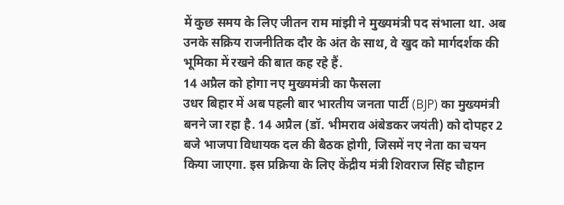में कुछ समय के लिए जीतन राम मांझी ने मुख्यमंत्री पद संभाला था. अब उनके सक्रिय राजनीतिक दौर के अंत के साथ, वे खुद को मार्गदर्शक की भूमिका में रखने की बात कह रहे हैं.
14 अप्रैल को होगा नए मुख्यमंत्री का फैसला
उधर बिहार में अब पहली बार भारतीय जनता पार्टी (BJP) का मुख्यमंत्री बनने जा रहा है. 14 अप्रैल (डॉ. भीमराव अंबेडकर जयंती) को दोपहर 2 बजे भाजपा विधायक दल की बैठक होगी, जिसमें नए नेता का चयन किया जाएगा. इस प्रक्रिया के लिए केंद्रीय मंत्री शिवराज सिंह चौहान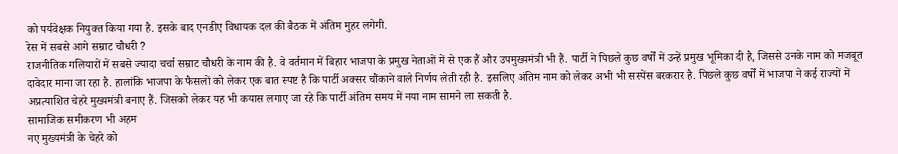को पर्यवेक्षक नियुक्त किया गया है. इसके बाद एनडीए विधायक दल की बैठक में अंतिम मुहर लगेगी.
रेस में सबसे आगे सम्राट चौधरी ?
राजनीतिक गलियारों में सबसे ज्यादा चर्चा सम्राट चौधरी के नाम की है. वे वर्तमान में बिहार भाजपा के प्रमुख नेताओं में से एक हैं और उपमुख्यमंत्री भी हैं. पार्टी ने पिछले कुछ वर्षों में उन्हें प्रमुख भूमिका दी है, जिससे उनके नाम को मजबूत दावेदार माना जा रहा है. हालांकि भाजपा के फैसलों को लेकर एक बात स्पष्ट है कि पार्टी अक्सर चौंकाने वाले निर्णय लेती रही है. इसलिए अंतिम नाम को लेकर अभी भी सस्पेंस बरकरार है. पिछले कुछ वर्षों में भाजपा ने कई राज्यों में अप्रत्याशित चेहरे मुख्यमंत्री बनाए हैं. जिसको लेकर यह भी कयास लगाए जा रहे कि पार्टी अंतिम समय में नया नाम सामने ला सकती है.
सामाजिक समीकरण भी अहम
नए मुख्यमंत्री के चेहरे को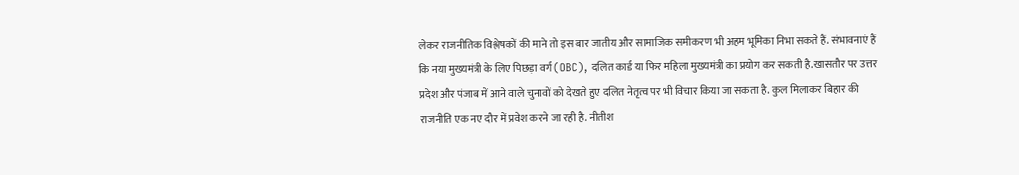लेकर राजनीतिक विश्लेषकों की माने तो इस बार जातीय और सामाजिक समीकरण भी अहम भूमिका निभा सकते हैं. संभावनाएं हैं कि नया मुख्यमंत्री के लिए पिछड़ा वर्ग (OBC), दलित कार्ड या फिर महिला मुख्यमंत्री का प्रयोग कर सकती है.खासतौर पर उत्तर प्रदेश और पंजाब में आने वाले चुनावों को देखते हुए दलित नेतृत्व पर भी विचार किया जा सकता है. कुल मिलाकर बिहार की राजनीति एक नए दौर में प्रवेश करने जा रही है. नीतीश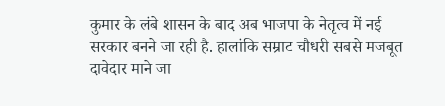कुमार के लंबे शासन के बाद अब भाजपा के नेतृत्व में नई सरकार बनने जा रही है. हालांकि सम्राट चौधरी सबसे मजबूत दावेदार माने जा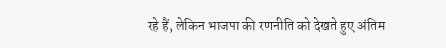रहे हैं, लेकिन भाजपा की रणनीति को देखते हुए अंतिम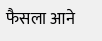फैसला आने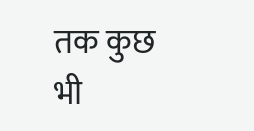तक कुछ भी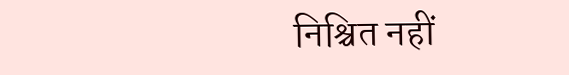निश्चित नहीं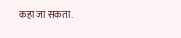कहा जा सकता.